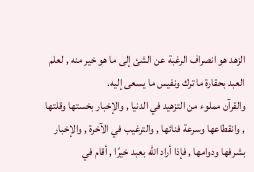الزهد هو انصراف الرغبة عن الشئ إلى ما هو خير منه , لعلم العبد بحقارة ما ترك ونفيس ما يسعى إليه.
والقرآن مملوء من التزهيد في الدنيا , والإخبار بخستها وقلتها , وانقطاعها وسرعة فنائها , والترغيب في الآخرة , والإخبار بشرفها ودوامها , فإذا أراد الله بعبد خيرًا , أقام في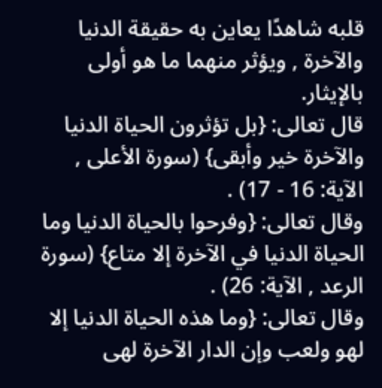قلبه شاهدًا يعاين به حقيقة الدنيا والآخرة , ويؤثر منهما ما هو أولى بالإيثار.
قال تعالى: {بل تؤثرون الحياة الدنيا والآخرة خير وأبقى} (سورة الأعلى , الآية: 16 - 17) .
وقال تعالى: {وفرحوا بالحياة الدنيا وما الحياة الدنيا في الآخرة إلا متاع} (سورة الرعد , الآية: 26) .
وقال تعالى: {وما هذه الحياة الدنيا إلا لهو ولعب وإن الدار الآخرة لهى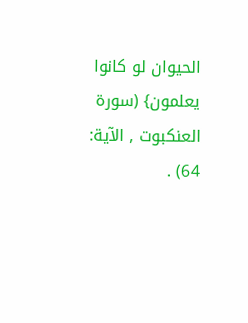الحيوان لو كانوا يعلمون} (سورة العنكبوت , الآية: 64) .